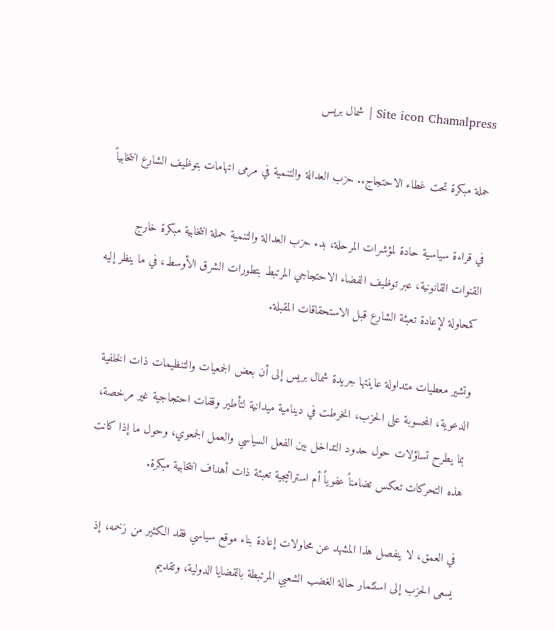Site icon Chamalpress | شمال بريس

حملة مبكرة تحت غطاء الاحتجاج.. حزب العدالة والتنمية في مرمى اتهامات بتوظيف الشارع انتخابياً

في قراءة سياسية حادة لمؤشرات المرحلة، بدء حزب العدالة والتنمية حملة انتخابية مبكرة خارج القنوات القانونية، عبر توظيف الفضاء الاحتجاجي المرتبط بتطورات الشرق الأوسط، في ما ينظر إليه كمحاولة لإعادة تعبئة الشارع قبل الاستحقاقات المقبلة.

وتشير معطيات متداولة عاينتها جريدة شمال بريس إلى أن بعض الجمعيات والتنظيمات ذات الخلفية الدعوية، المحسوبة على الحزب، انخرطت في دينامية ميدانية لتأطير وقفات احتجاجية غير مرخصة، بما يطرح تساؤلات حول حدود التداخل بين الفعل السياسي والعمل الجمعوي، وحول ما إذا كانت هذه التحركات تعكس تضامناً عفوياً أم استراتيجية تعبئة ذات أهداف انتخابية مبكرة.

في العمق، لا ينفصل هذا المشهد عن محاولات إعادة بناء موقع سياسي فقد الكثير من زخمه، إذ يسعى الحزب إلى استثمار حالة الغضب الشعبي المرتبطة بالقضايا الدولية، وتقديم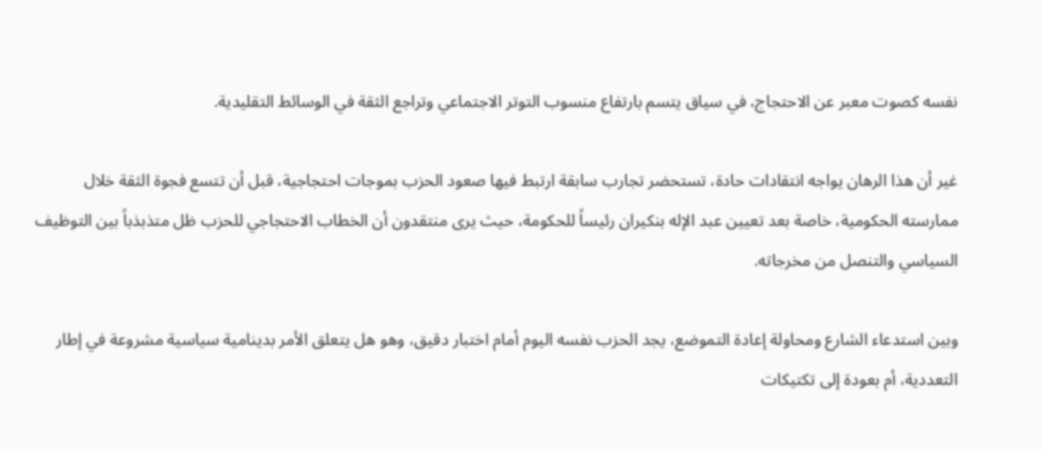نفسه كصوت معبر عن الاحتجاج، في سياق يتسم بارتفاع منسوب التوتر الاجتماعي وتراجع الثقة في الوسائط التقليدية.

غير أن هذا الرهان يواجه انتقادات حادة، تستحضر تجارب سابقة ارتبط فيها صعود الحزب بموجات احتجاجية، قبل أن تتسع فجوة الثقة خلال ممارسته الحكومية، خاصة بعد تعيين عبد الإله بنكيران رئيساً للحكومة، حيث يرى منتقدون أن الخطاب الاحتجاجي للحزب ظل متذبذباً بين التوظيف السياسي والتنصل من مخرجاته.

وبين استدعاء الشارع ومحاولة إعادة التموضع، يجد الحزب نفسه اليوم أمام اختبار دقيق، وهو هل يتعلق الأمر بدينامية سياسية مشروعة في إطار التعددية، أم بعودة إلى تكتيكات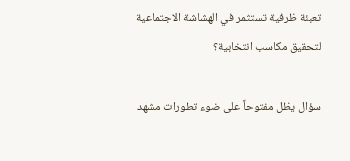تعبئة ظرفية تستثمر في الهشاشة الاجتماعية لتحقيق مكاسب انتخابية؟

سؤال يظل مفتوحاً على ضوء تطورات مشهد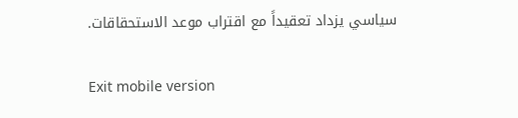سياسي يزداد تعقيداً مع اقتراب موعد الاستحقاقات.

Exit mobile version